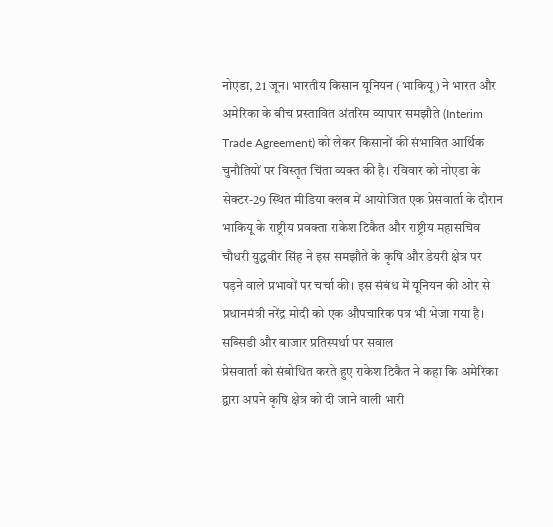नोएडा, 21 जून। भारतीय किसान यूनियन (भाकियू) ने भारत और अमेरिका के बीच प्रस्तावित अंतरिम व्यापार समझौते (Interim Trade Agreement) को लेकर किसानों की संभावित आर्थिक चुनौतियों पर विस्तृत चिंता व्यक्त की है। रविवार को नोएडा के सेक्टर-29 स्थित मीडिया क्लब में आयोजित एक प्रेसवार्ता के दौरान भाकियू के राष्ट्रीय प्रवक्ता राकेश टिकैत और राष्ट्रीय महासचिव चौधरी युद्धवीर सिंह ने इस समझौते के कृषि और डेयरी क्षेत्र पर पड़ने वाले प्रभावों पर चर्चा की। इस संबंध में यूनियन की ओर से प्रधानमंत्री नरेंद्र मोदी को एक औपचारिक पत्र भी भेजा गया है।
सब्सिडी और बाजार प्रतिस्पर्धा पर सवाल
प्रेसवार्ता को संबोधित करते हुए राकेश टिकैत ने कहा कि अमेरिका द्वारा अपने कृषि क्षेत्र को दी जाने वाली भारी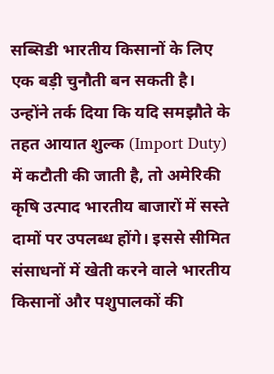सब्सिडी भारतीय किसानों के लिए एक बड़ी चुनौती बन सकती है। उन्होंने तर्क दिया कि यदि समझौते के तहत आयात शुल्क (Import Duty) में कटौती की जाती है, तो अमेरिकी कृषि उत्पाद भारतीय बाजारों में सस्ते दामों पर उपलब्ध होंगे। इससे सीमित संसाधनों में खेती करने वाले भारतीय किसानों और पशुपालकों की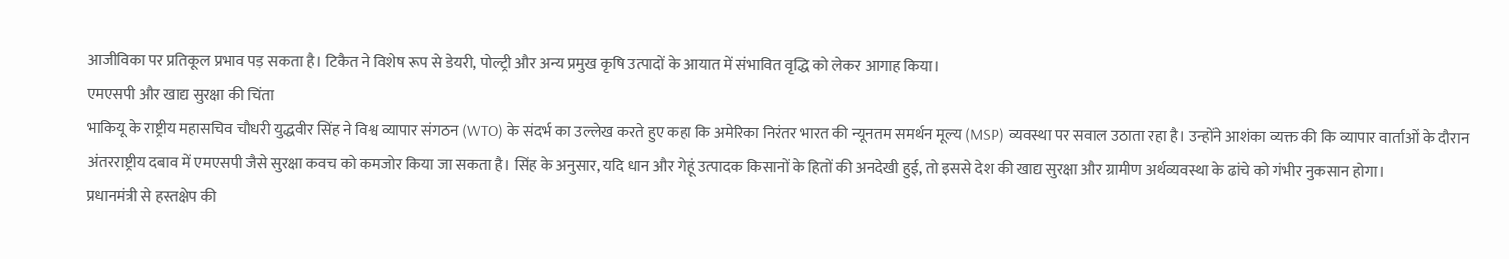आजीविका पर प्रतिकूल प्रभाव पड़ सकता है। टिकैत ने विशेष रूप से डेयरी, पोल्ट्री और अन्य प्रमुख कृषि उत्पादों के आयात में संभावित वृद्धि को लेकर आगाह किया।
एमएसपी और खाद्य सुरक्षा की चिंता
भाकियू के राष्ट्रीय महासचिव चौधरी युद्धवीर सिंह ने विश्व व्यापार संगठन (WTO) के संदर्भ का उल्लेख करते हुए कहा कि अमेरिका निरंतर भारत की न्यूनतम समर्थन मूल्य (MSP) व्यवस्था पर सवाल उठाता रहा है। उन्होंने आशंका व्यक्त की कि व्यापार वार्ताओं के दौरान अंतरराष्ट्रीय दबाव में एमएसपी जैसे सुरक्षा कवच को कमजोर किया जा सकता है। सिंह के अनुसार, यदि धान और गेहूं उत्पादक किसानों के हितों की अनदेखी हुई, तो इससे देश की खाद्य सुरक्षा और ग्रामीण अर्थव्यवस्था के ढांचे को गंभीर नुकसान होगा।
प्रधानमंत्री से हस्तक्षेप की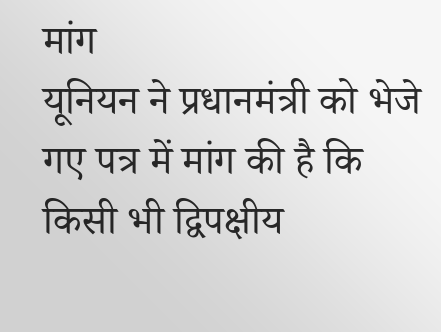मांग
यूनियन ने प्रधानमंत्री को भेजे गए पत्र में मांग की है कि किसी भी द्विपक्षीय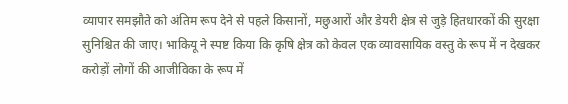व्यापार समझौते को अंतिम रूप देने से पहले किसानों, मछुआरों और डेयरी क्षेत्र से जुड़े हितधारकों की सुरक्षा सुनिश्चित की जाए। भाकियू ने स्पष्ट किया कि कृषि क्षेत्र को केवल एक व्यावसायिक वस्तु के रूप में न देखकर करोड़ों लोगों की आजीविका के रूप में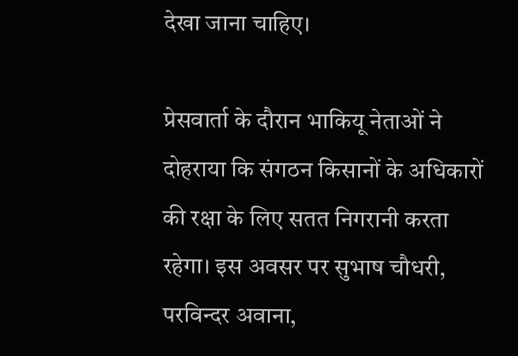देखा जाना चाहिए।

प्रेसवार्ता के दौरान भाकियू नेताओं ने दोहराया कि संगठन किसानों के अधिकारों की रक्षा के लिए सतत निगरानी करता रहेगा। इस अवसर पर सुभाष चौधरी, परविन्दर अवाना,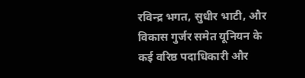रविन्द्र भगत, सुधीर भाटी, और विकास गुर्जर समेत यूनियन के कई वरिष्ठ पदाधिकारी और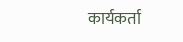कार्यकर्ता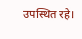उपस्थित रहे।